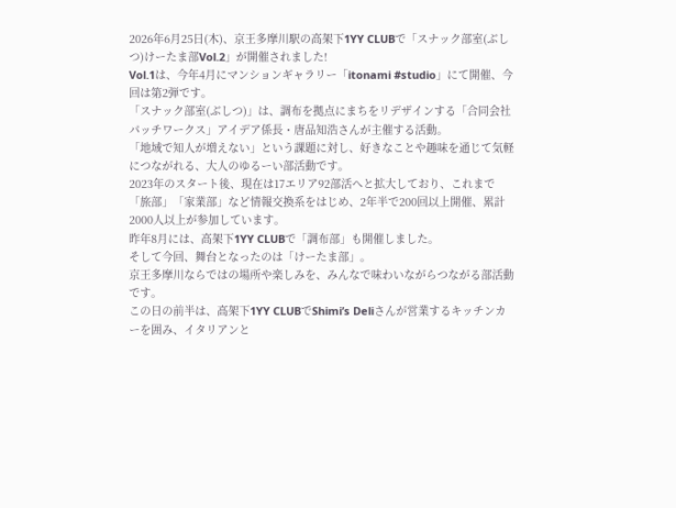2026年6月25日(木)、京王多摩川駅の高架下1YY CLUBで「スナック部室(ぶしつ)けーたま部Vol.2」が開催されました!
Vol.1は、今年4月にマンションギャラリー「itonami #studio」にて開催、今回は第2弾です。
「スナック部室(ぶしつ)」は、調布を拠点にまちをリデザインする「合同会社パッチワークス」アイデア係長・唐品知浩さんが主催する活動。
「地域で知人が増えない」という課題に対し、好きなことや趣味を通じて気軽につながれる、大人のゆるーい部活動です。
2023年のスタート後、現在は17エリア92部活へと拡大しており、これまで「旅部」「家業部」など情報交換系をはじめ、2年半で200回以上開催、累計2000人以上が参加しています。
昨年8月には、高架下1YY CLUBで「調布部」も開催しました。
そして今回、舞台となったのは「けーたま部」。
京王多摩川ならではの場所や楽しみを、みんなで味わいながらつながる部活動です。
この日の前半は、高架下1YY CLUBでShimi’s Deliさんが営業するキッチンカーを囲み、イタリアンと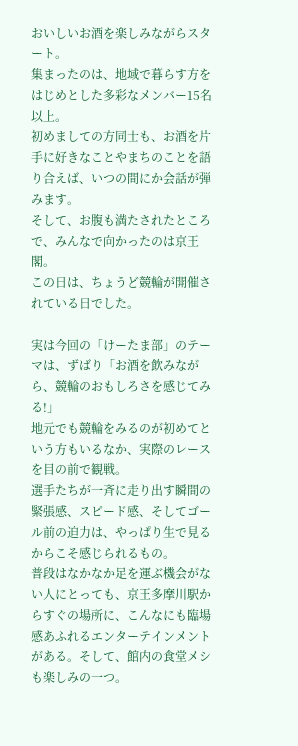おいしいお酒を楽しみながらスタート。
集まったのは、地域で暮らす方をはじめとした多彩なメンバー15名以上。
初めましての方同士も、お酒を片手に好きなことやまちのことを語り合えば、いつの間にか会話が弾みます。
そして、お腹も満たされたところで、みんなで向かったのは京王閣。
この日は、ちょうど競輪が開催されている日でした。

実は今回の「けーたま部」のテーマは、ずばり「お酒を飲みながら、競輪のおもしろさを感じてみる!」
地元でも競輪をみるのが初めてという方もいるなか、実際のレースを目の前で観戦。
選手たちが一斉に走り出す瞬間の緊張感、スピード感、そしてゴール前の迫力は、やっぱり生で見るからこそ感じられるもの。
普段はなかなか足を運ぶ機会がない人にとっても、京王多摩川駅からすぐの場所に、こんなにも臨場感あふれるエンターテインメントがある。そして、館内の食堂メシも楽しみの一つ。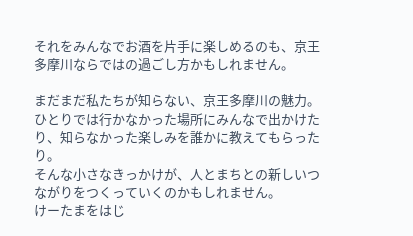それをみんなでお酒を片手に楽しめるのも、京王多摩川ならではの過ごし方かもしれません。

まだまだ私たちが知らない、京王多摩川の魅力。
ひとりでは行かなかった場所にみんなで出かけたり、知らなかった楽しみを誰かに教えてもらったり。
そんな小さなきっかけが、人とまちとの新しいつながりをつくっていくのかもしれません。
けーたまをはじ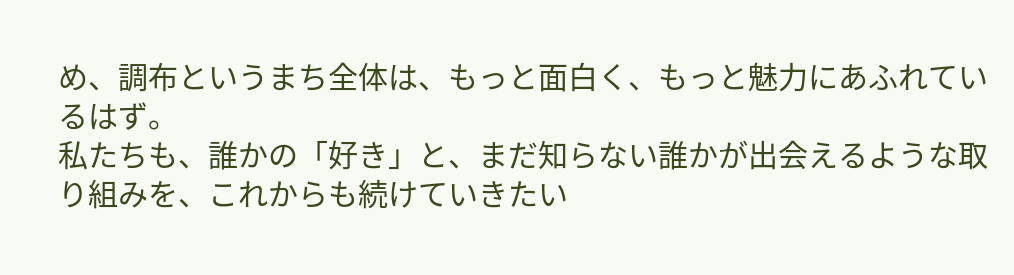め、調布というまち全体は、もっと面白く、もっと魅力にあふれているはず。
私たちも、誰かの「好き」と、まだ知らない誰かが出会えるような取り組みを、これからも続けていきたい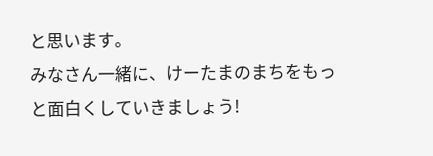と思います。
みなさん一緒に、けーたまのまちをもっと面白くしていきましょう!